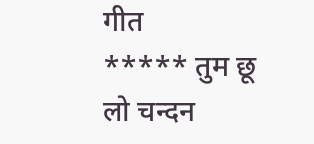गीत           ***** तुम छू लो चन्दन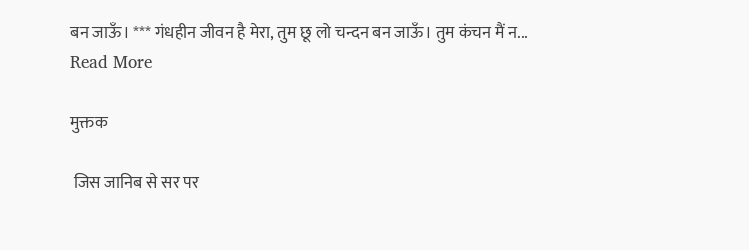बन जाऊँ। *** गंधहीन जीवन है मेरा, तुम छू लो चन्दन बन जाऊँ। तुम कंचन मैं न...
Read More

मुक्तक

 जिस जानिब से सर पर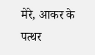मेरे, आकर के पत्थर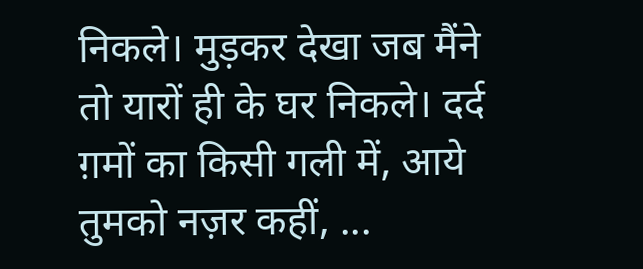निकले। मुड़कर देखा जब मैंने तो यारों ही के घर निकले। दर्द ग़मों का किसी गली में, आये तुमको नज़र कहीं, ...